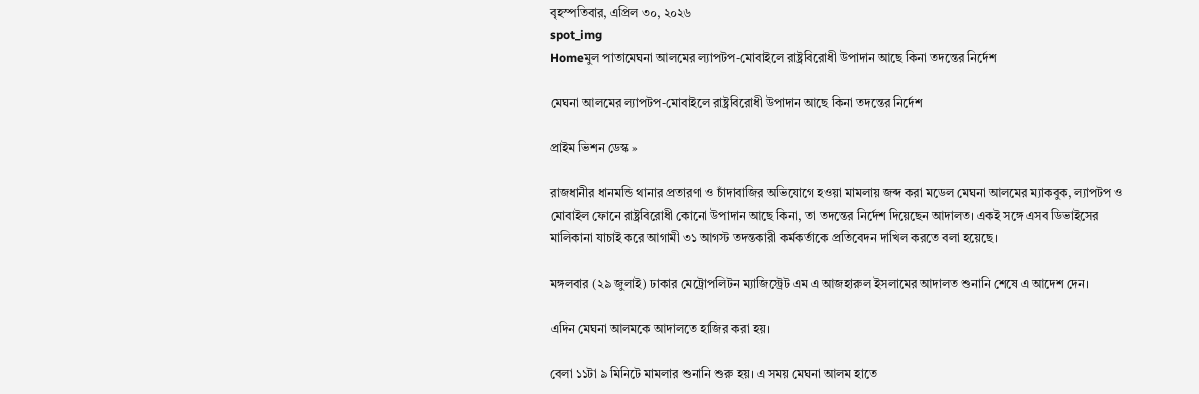বৃহস্পতিবার, এপ্রিল ৩০, ২০২৬
spot_img
Homeমুল পাতামেঘনা আলমের ল্যাপটপ-মোবাইলে রাষ্ট্রবিরোধী উপাদান আছে কিনা তদন্তের নির্দেশ

মেঘনা আলমের ল্যাপটপ-মোবাইলে রাষ্ট্রবিরোধী উপাদান আছে কিনা তদন্তের নির্দেশ

প্রাইম ভিশন ডেস্ক »

রাজধানীর ধানমন্ডি থানার প্রতারণা ও চাঁদাবাজির অভিযোগে হওয়া মামলায় জব্দ করা মডেল মেঘনা আলমের ম্যাকবুক, ল্যাপটপ ও মোবাইল ফোনে রাষ্ট্রবিরোধী কোনো উপাদান আছে কিনা, তা তদন্তের নির্দেশ দিয়েছেন আদালত। একই সঙ্গে এসব ডিভাইসের মালিকানা যাচাই করে আগামী ৩১ আগস্ট তদন্তকারী কর্মকর্তাকে প্রতিবেদন দাখিল করতে বলা হয়েছে।

মঙ্গলবার (২৯ জুলাই) ঢাকার মেট্রোপলিটন ম্যাজিস্ট্রেট এম এ আজহারুল ইসলামের আদালত শুনানি শেষে এ আদেশ দেন।

এদিন মেঘনা আলমকে আদালতে হাজির করা হয়।

বেলা ১১টা ৯ মিনিটে মামলার শুনানি শুরু হয়। এ সময় মেঘনা আলম হাতে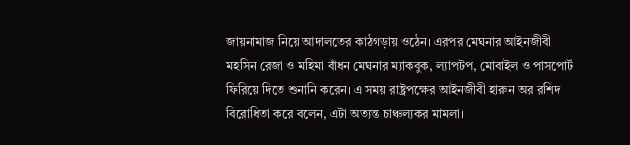জায়নামাজ নিয়ে আদালতের কাঠগড়ায় ওঠেন। এরপর মেঘনার আইনজীবী মহসিন রেজা ও মহিমা বাঁধন মেঘনার ম্যাকবুক, ল্যাপটপ, মোবাইল ও পাসপোর্ট ফিরিয়ে দিতে শুনানি করেন। এ সময় রাষ্ট্রপক্ষের আইনজীবী হারুন অর রশিদ বিরোধিতা করে বলেন, এটা অত্যন্ত চাঞ্চল্যকর মামলা।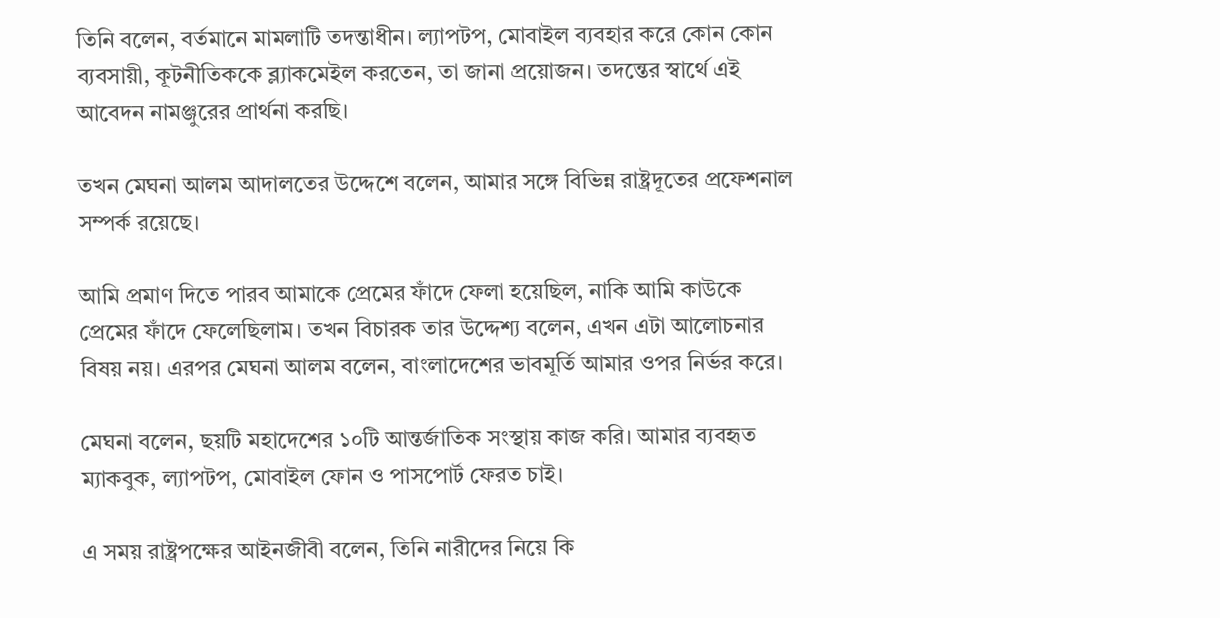তিনি বলেন, বর্তমানে মামলাটি তদন্তাধীন। ল্যাপটপ, মোবাইল ব্যবহার করে কোন কোন ব্যবসায়ী, কূটনীতিককে ব্ল্যাকমেইল করতেন, তা জানা প্রয়োজন। তদন্তের স্বার্থে এই আবেদন নামঞ্জুরের প্রার্থনা করছি।

তখন মেঘনা আলম আদালতের উদ্দেশে বলেন, আমার সঙ্গে বিভিন্ন রাষ্ট্রদূতের প্রফেশনাল সম্পর্ক রয়েছে।

আমি প্রমাণ দিতে পারব আমাকে প্রেমের ফাঁদে ফেলা হয়েছিল, নাকি আমি কাউকে প্রেমের ফাঁদে ফেলেছিলাম। তখন বিচারক তার উদ্দেশ্য বলেন, এখন এটা আলোচনার বিষয় নয়। এরপর মেঘনা আলম বলেন, বাংলাদেশের ভাবমূর্তি আমার ওপর নির্ভর করে।

মেঘনা বলেন, ছয়টি মহাদেশের ১০টি আন্তর্জাতিক সংস্থায় কাজ করি। আমার ব্যবহৃত ম্যাকবুক, ল্যাপটপ, মোবাইল ফোন ও পাসপোর্ট ফেরত চাই।

এ সময় রাষ্ট্রপক্ষের আইনজীবী বলেন, তিনি নারীদের নিয়ে কি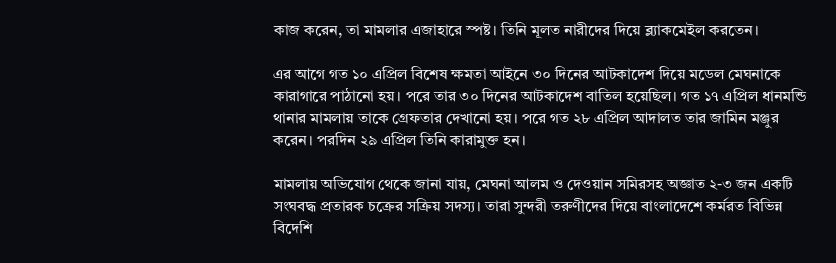কাজ করেন, তা মামলার এজাহারে স্পষ্ট। তিনি মূলত নারীদের দিয়ে ব্ল্যাকমেইল করতেন।

এর আগে গত ১০ এপ্রিল বিশেষ ক্ষমতা আইনে ৩০ দিনের আটকাদেশ দিয়ে মডেল মেঘনাকে কারাগারে পাঠানো হয়। পরে তার ৩০ দিনের আটকাদেশ বাতিল হয়েছিল। গত ১৭ এপ্রিল ধানমন্ডি থানার মামলায় তাকে গ্রেফতার দেখানো হয়। পরে গত ২৮ এপ্রিল আদালত তার জামিন মঞ্জুর করেন। পরদিন ২৯ এপ্রিল তিনি কারামুক্ত হন।

মামলায় অভিযোগ থেকে জানা যায়, মেঘনা আলম ও দেওয়ান সমিরসহ অজ্ঞাত ২-৩ জন একটি সংঘবদ্ধ প্রতারক চক্রের সক্রিয় সদস্য। তারা সুন্দরী তরুণীদের দিয়ে বাংলাদেশে কর্মরত বিভিন্ন বিদেশি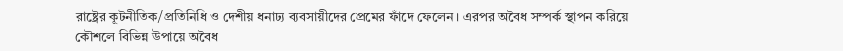রাষ্ট্রের কূটনীতিক/প্রতিনিধি ও দেশীয় ধনাঢ্য ব্যবসায়ীদের প্রেমের ফাঁদে ফেলেন। এরপর অবৈধ সম্পর্ক স্থাপন করিয়ে কৌশলে বিভিন্ন উপায়ে অবৈধ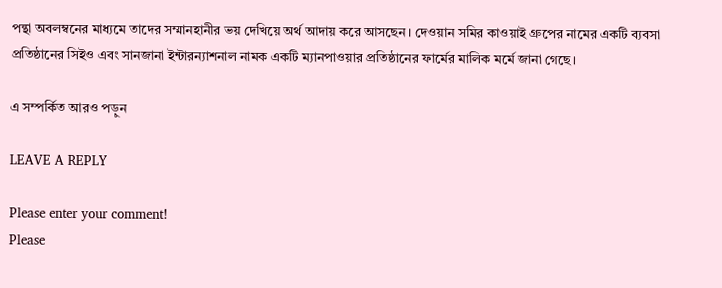পন্থা অবলম্বনের মাধ্যমে তাদের সম্মানহানীর ভয় দেখিয়ে অর্থ আদায় করে আসছেন। দেওয়ান সমির কাওয়াই গ্রুপের নামের একটি ব্যবসা প্রতিষ্ঠানের সিইও এবং সানজানা ইন্টারন্যাশনাল নামক একটি ম্যানপাওয়ার প্রতিষ্ঠানের ফার্মের মালিক মর্মে জানা গেছে।

এ সম্পর্কিত আরও পড়ুন

LEAVE A REPLY

Please enter your comment!
Please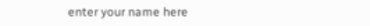enter your name here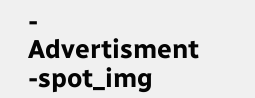- Advertisment -spot_img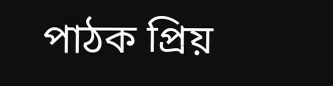পাঠক প্রিয়